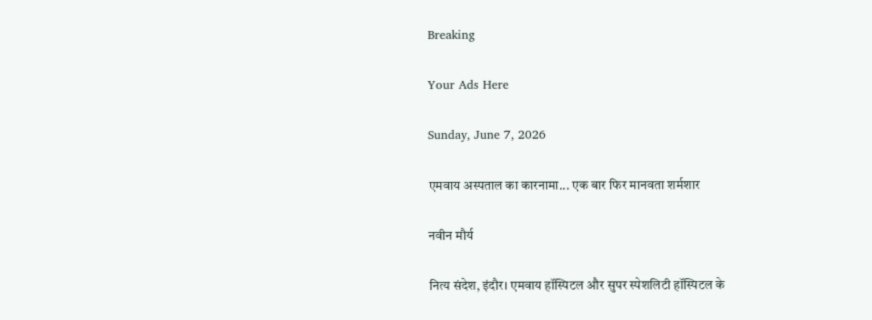Breaking

Your Ads Here

Sunday, June 7, 2026

एमवाय अस्पताल का कारनामा... एक बार फिर मानवता शर्मशार

नवीन मौर्य

नित्य संदेश, इंदौर। एमवाय हॉस्पिटल और सुपर स्पेशलिटी हॉस्पिटल के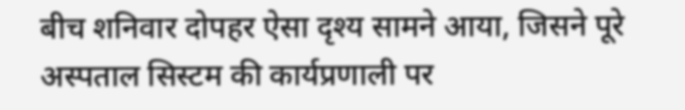बीच शनिवार दोपहर ऐसा दृश्य सामने आया, जिसने पूरे अस्पताल सिस्टम की कार्यप्रणाली पर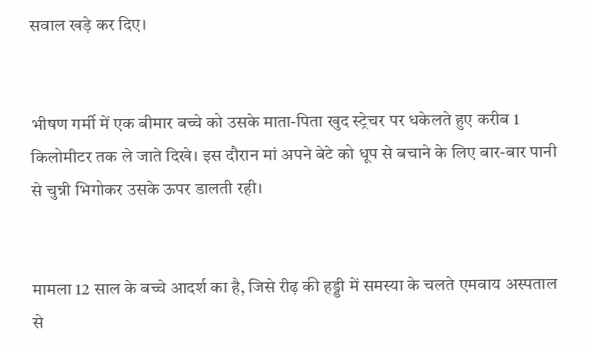सवाल खड़े कर दिए।


भीषण गर्मी में एक बीमार बच्चे को उसके माता-पिता खुद स्ट्रेचर पर धकेलते हुए करीब 1 किलोमीटर तक ले जाते दिखे। इस दौरान मां अपने बेटे को धूप से बचाने के लिए बार-बार पानी से चुन्नी भिगोकर उसके ऊपर डालती रही।


मामला 12 साल के बच्चे आदर्श का है, जिसे रीढ़ की हड्डी में समस्या के चलते एमवाय अस्पताल से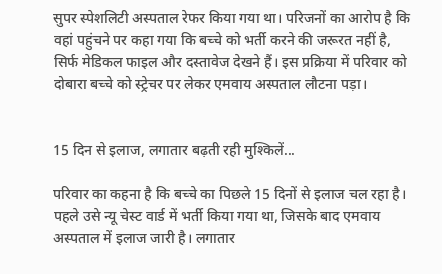सुपर स्पेशलिटी अस्पताल रेफर किया गया था। परिजनों का आरोप है कि वहां पहुंचने पर कहा गया कि बच्चे को भर्ती करने की जरूरत नहीं है, सिर्फ मेडिकल फाइल और दस्तावेज देखने हैं। इस प्रक्रिया में परिवार को दोबारा बच्चे को स्ट्रेचर पर लेकर एमवाय अस्पताल लौटना पड़ा।


15 दिन से इलाज, लगातार बढ़ती रही मुश्किलें...

परिवार का कहना है कि बच्चे का पिछले 15 दिनों से इलाज चल रहा है। पहले उसे न्यू चेस्ट वार्ड में भर्ती किया गया था, जिसके बाद एमवाय अस्पताल में इलाज जारी है। लगातार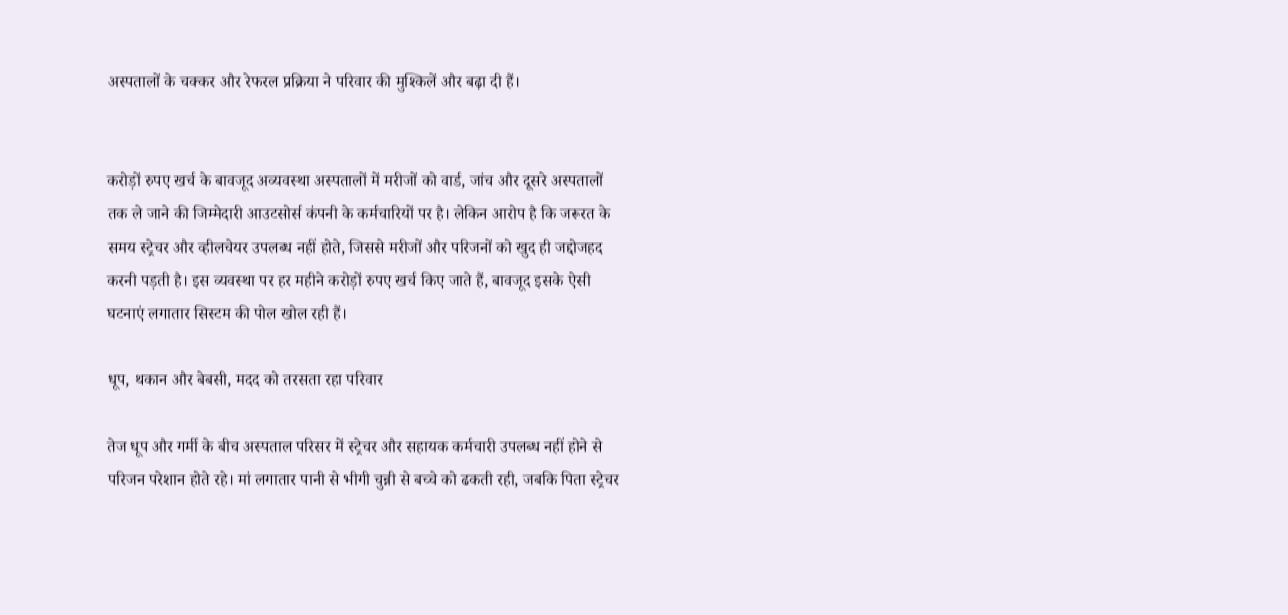अस्पतालों के चक्कर और रेफरल प्रक्रिया ने परिवार की मुश्किलें और बढ़ा दी हैं।


करोड़ों रुपए खर्च के बावजूद अव्यवस्था अस्पतालों में मरीजों को वार्ड, जांच और दूसरे अस्पतालों तक ले जाने की जिम्मेदारी आउटसोर्स कंपनी के कर्मचारियों पर है। लेकिन आरोप है कि जरूरत के समय स्ट्रेचर और व्हीलचेयर उपलब्ध नहीं होते, जिससे मरीजों और परिजनों को खुद ही जद्दोजहद करनी पड़ती है। इस व्यवस्था पर हर महीने करोड़ों रुपए खर्च किए जाते हैं, बावजूद इसके ऐसी घटनाएं लगातार सिस्टम की पोल खोल रही हैं।

धूप, थकान और बेबसी, मदद को तरसता रहा परिवार

तेज धूप और गर्मी के बीच अस्पताल परिसर में स्ट्रेचर और सहायक कर्मचारी उपलब्ध नहीं होने से परिजन परेशान होते रहे। मां लगातार पानी से भीगी चुन्नी से बच्चे को ढकती रही, जबकि पिता स्ट्रेचर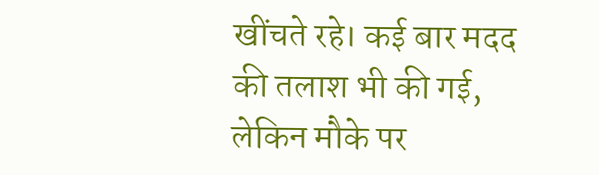खींचते रहे। कई बार मदद की तलाश भी की गई, लेकिन मौके पर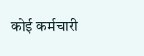कोई कर्मचारी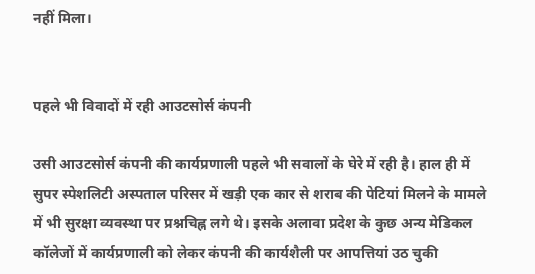नहीं मिला।


पहले भी विवादों में रही आउटसोर्स कंपनी

उसी आउटसोर्स कंपनी की कार्यप्रणाली पहले भी सवालों के घेरे में रही है। हाल ही में सुपर स्पेशलिटी अस्पताल परिसर में खड़ी एक कार से शराब की पेटियां मिलने के मामले में भी सुरक्षा व्यवस्था पर प्रश्नचिह्न लगे थे। इसके अलावा प्रदेश के कुछ अन्य मेडिकल कॉलेजों में कार्यप्रणाली को लेकर कंपनी की कार्यशैली पर आपत्तियां उठ चुकी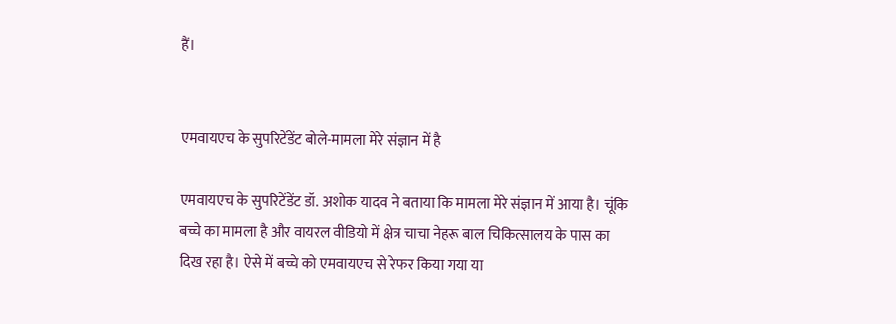हैं।


एमवायएच के सुपरिटेंडेंट बोले-मामला मेरे संज्ञान में है

एमवायएच के सुपरिटेंडेंट डॉ. अशोक यादव ने बताया कि मामला मेरे संज्ञान में आया है। चूंकि बच्चे का मामला है और वायरल वीडियो में क्षेत्र चाचा नेहरू बाल चिकित्सालय के पास का दिख रहा है। ऐसे में बच्चे को एमवायएच से रेफर किया गया या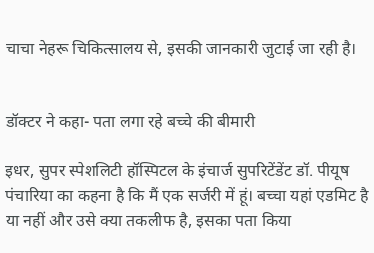चाचा नेहरू चिकित्सालय से, इसकी जानकारी जुटाई जा रही है।


डॉक्टर ने कहा- पता लगा रहे बच्चे की बीमारी

इधर, सुपर स्पेशलिटी हॉस्पिटल के इंचार्ज सुपरिटेंडेंट डॉ. पीयूष पंचारिया का कहना है कि मैं एक सर्जरी में हूं। बच्चा यहां एडमिट है या नहीं और उसे क्या तकलीफ है, इसका पता किया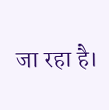जा रहा है।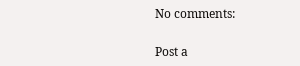No comments:

Post a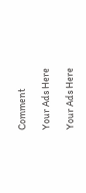Comment

Your Ads Here

Your Ads Here